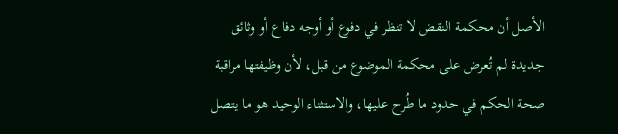الأصل أن محكمة النقض لا تنظر في دفوع أو أوجه دفاع أو وثائق جديدة لم تُعرض على محكمة الموضوع من قبل، لأن وظيفتها مراقبة صحة الحكم في حدود ما طُرح عليها، والاستثناء الوحيد هو ما يتصل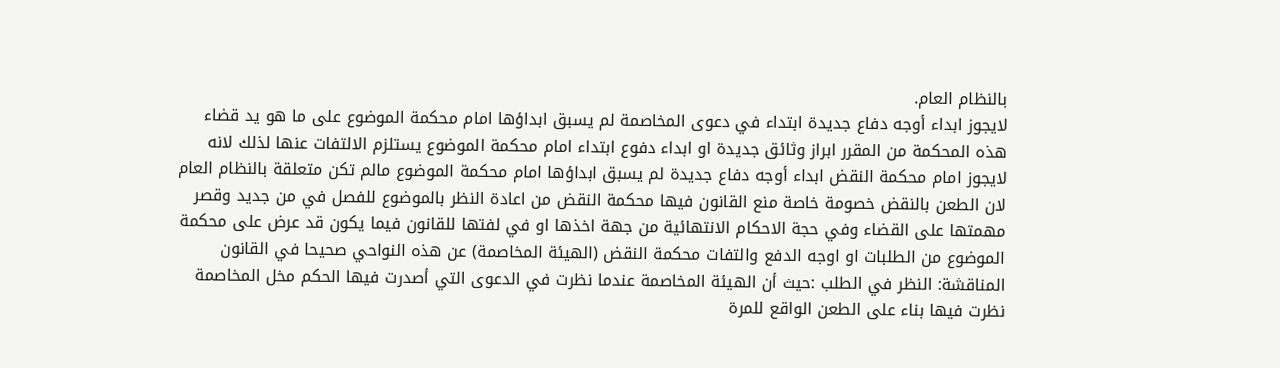بالنظام العام.
لايجوز ابداء أوجه دفاع جديدة ابتداء في دعوى المخاصمة لم يسبق ابداؤها امام محكمة الموضوع على ما هو يد قضاء هذه المحكمة من المقرر ابراز وثائق جديدة او ابداء دفوع ابتداء امام محكمة الموضوع يستلزم الالتفات عنها لذلك لانه لايجوز امام محكمة النقض ابداء أوجه دفاع جديدة لم يسبق ابداؤها امام محكمة الموضوع مالم تكن متعلقة بالنظام العام لان الطعن بالنقض خصومة خاصة منع القانون فيها محكمة النقض من اعادة النظر بالموضوع للفصل في من جديد وقصر مهمتها على القضاء وفي حجة الاحكام الانتهائية من جهة اخذها او في لفتها للقانون فيما يكون قد عرض على محكمة الموضوع من الطلبات او اوجه الدفع والتفات محكمة النقض (الهيئة المخاصمة) عن هذه النواحي صحيحا في القانون المناقشة: النظر في الطلب :حيث أن الهيئة المخاصمة عندما نظرت في الدعوى التي أصدرت فيها الحكم مخل المخاصمة نظرت فيها بناء على الطعن الواقع للمرة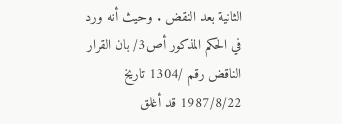الثانية بعد النقض . وحيث أنه ورد في الحكم المذكور أص3/ بان القرار الناقض رقم /1304 تاريخ 1987/8/22 قد أغلق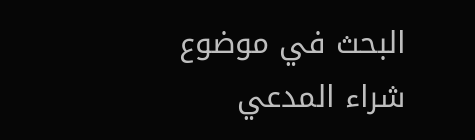البحث في موضوع شراء المدعي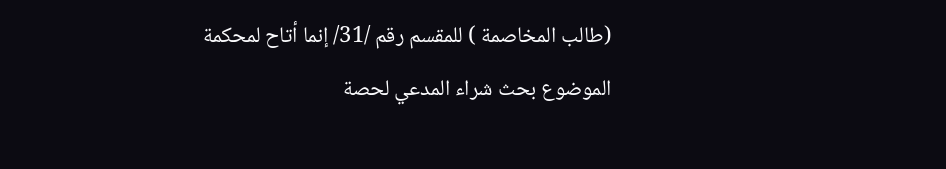(طالب المخاصمة ) للمقسم رقم /31/ إنما أتاح لمحكمة الموضوع بحث شراء المدعي لحصة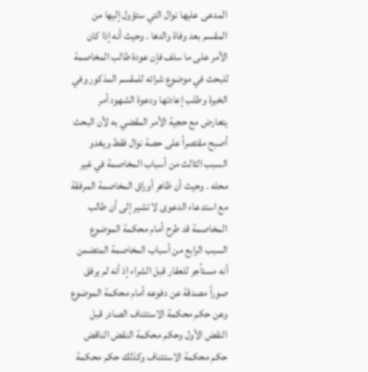المدعى عليها نوال التي ستؤول إليها من المقسم بعد وفاة والدها . وحيث أنه إذا كان الأمر على ما سلف فإن عودة طالب المخاصمة للبحث في موضوع شرائه للمقسم المذكور وفي الخبرة وطلب إعادتها ودعوة الشهود أمر يتعارض مع حجية الأمر المقضي به لأن البحث أصبح مقتصراً على حصة نوال فقط ويغدو السبب الثالث من أسباب المخاصمة في غير محله . وحيث أن ظاهر أوراق المخاصمة المرفقة مع استدعاء الدعوى لا تشير إلى أن طالب المخاصمة قد طرح أمام محكمة الموضوع السبب الرابع من أسباب المخاصمة المتضمن أنه مستأجر للعقار قبل الشراء إذ أنه لم يرفق صوراً مصدقة عن دفوعه أمام محكمة الموضوع وعن حكم محكمة الاستئناف الصادر قبل النقض الأول وحكم محكمة النقض الناقض حكم محكمة الاستئناف وكذلك حكم محكمة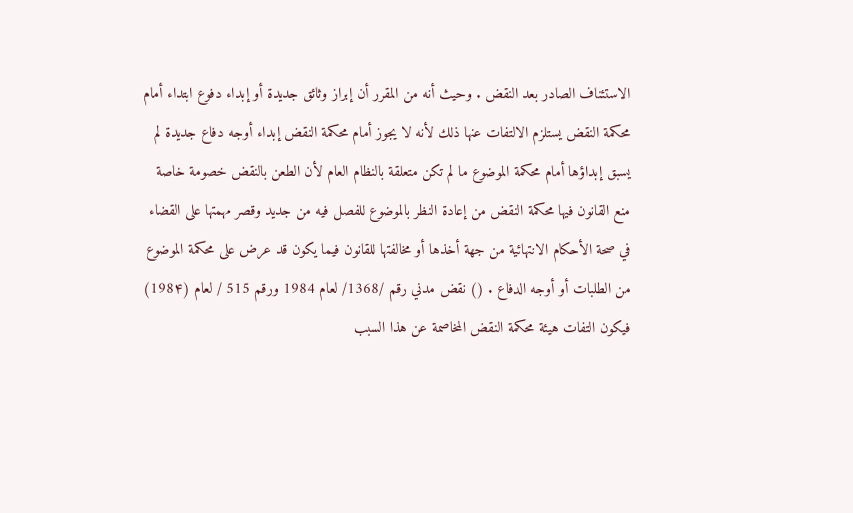الاستئناف الصادر بعد النقض . وحيث أنه من المقرر أن إبراز وثائق جديدة أو إبداء دفوع ابتداء أمام محكمة النقض يستلزم الالتفات عنها ذلك لأنه لا يجوز أمام محكمة النقض إبداء أوجه دفاع جديدة لم يسبق إبداؤها أمام محكمة الموضوع ما لم تكن متعلقة بالنظام العام لأن الطعن بالنقض خصومة خاصة منع القانون فيها محكمة النقض من إعادة النظر بالموضوع للفصل فيه من جديد وقصر مهمتها على القضاء في صحة الأحكام الانتهائية من جهة أخذها أو مخالفتها للقانون فيما يكون قد عرض على محكمة الموضوع من الطلبات أو أوجه الدفاع . () نقض مدني رقم /1368/ لعام 1984 ورقم 515 / لعام (198۴) فيكون التفات هيئة محكمة النقض المخاصمة عن هذا السبب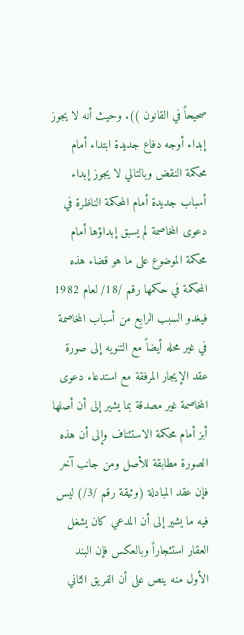صحيحاً في القانون )). وحيث أنه لا يجوز إبداء أوجه دفاع جديدة ابتداء أمام محكمة النقض وبالتالي لا يجوز إبداء أسباب جديدة أمام المحكمة الناظرة في دعوى المخاصمة لم يسبق إبداؤها أمام محكمة الموضوع على ما هو قضاء هذه المحكمة في حكمها رقم /18/ لعام 1982 فيغدو السبب الرابع من أسباب المخاصمة في غير محله أيضاً مع التنويه إلى صورة عقد الإيجار المرفقة مع استدعاء دعوى المخاصمة غير مصدقة بما يشير إلى أن أصلها أبز أمام محكمة الاستئناف وإلى أن هذه الصورة مطابقة للأصل ومن جانب آخر فإن عقد المبادلة (وثيقة رقم /3/) ليس فيه ما يشير إلى أن المدعي كان يشغل العقار استئجاراً وبالعكس فإن البند الأول منه ينص على أن الفريق الثاني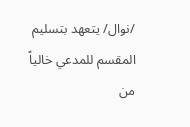/نوال/ يتعهد بتسليم المقسم للمدعي خالياً من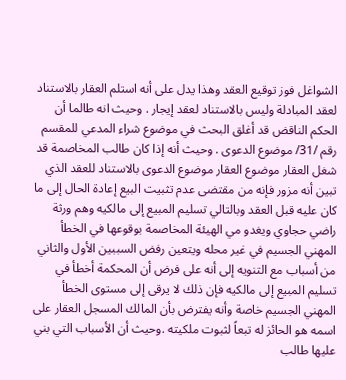الشواغل فوز توقيع العقد وهذا يدل على أنه استلم العقار بالاستناد لعقد المبادلة وليس بالاستناد لعقد إيجار . وحيث انه طالما أن الحكم الناقض قد أغلق البحث في موضوع شراء المدعي للمقسم رقم /31/ موضوع الدعوى . وحيث أنه إذا كان طالب المخاصمة قد شغل العقار موضوع العقار موضوع الدعوى بالاستناد للعقد الذي تبين أنه مزور فإنه من مقتضى عدم تثبيت البيع إعادة الحال إلى ما كان عليه قبل العقد وبالتالي تسليم المبيع إلى مالكيه وهم ورثة راضي حجاوي ويغدو مي الهيئة المخاصمة بوقوعها في الخطأ المهني الجسيم في غير محله ويتعين رفض السببين الأول والثاني من أسباب مع التنويه إلى أنه على فرض أن المحكمة أخطأ في تسليم المبيع إلى مالكيه فإن ذلك لا يرقى إلى مستوى الخطأ المهني الجسيم خاصة وأنه يفترض بأن المالك المسجل العقار على اسمه هو الحائز له تبعاً لثبوت ملكيته .وحيث أن الأسباب التي بني عليها طالب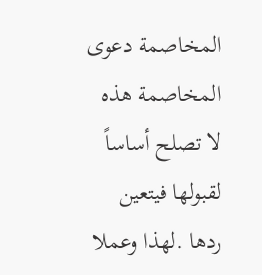المخاصمة دعوى المخاصمة هذه لا تصلح أساساً لقبولها فيتعين ردها .لهذا وعملا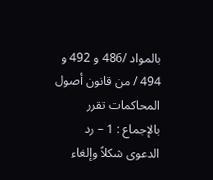بالمواد /486 و 492 و 494 / من قانون أصول المحاكمات تقرر بالإجماع : 1 – رد الدعوى شكلاً وإلغاء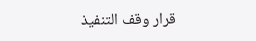قرار وقف التنفيذ